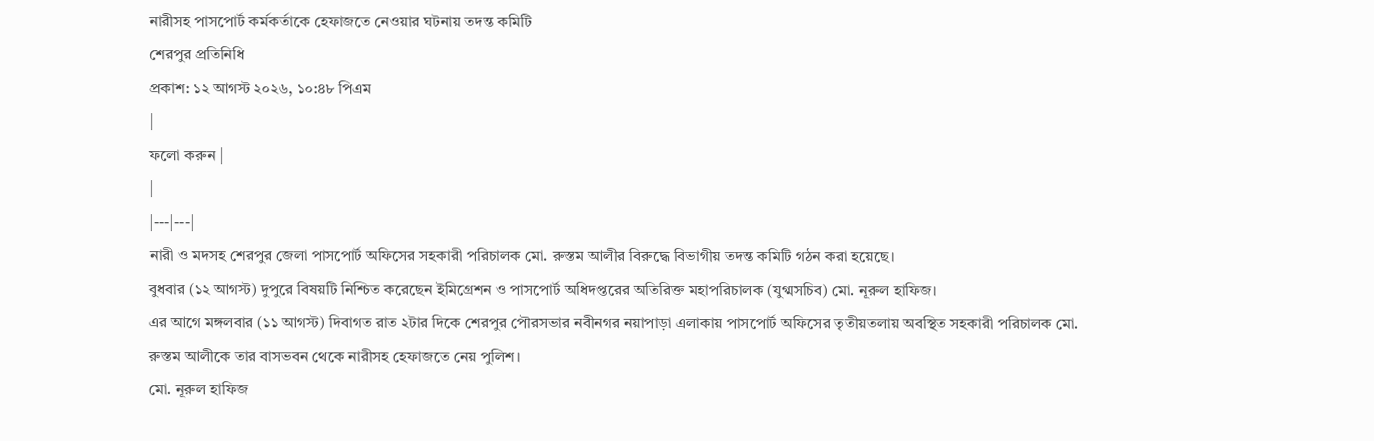নারীসহ পাসপোর্ট কর্মকর্তাকে হেফাজতে নেওয়ার ঘটনায় তদন্ত কমিটি
শেরপুর প্রতিনিধি
প্রকাশ: ১২ আগস্ট ২০২৬, ১০:৪৮ পিএম
|
ফলো করুন |
|
|---|---|
নারী ও মদসহ শেরপুর জেলা পাসপোর্ট অফিসের সহকারী পরিচালক মো. রুস্তম আলীর বিরুদ্ধে বিভাগীয় তদন্ত কমিটি গঠন করা হয়েছে।
বুধবার (১২ আগস্ট) দুপুরে বিষয়টি নিশ্চিত করেছেন ইমিগ্রেশন ও পাসপোর্ট অধিদপ্তরের অতিরিক্ত মহাপরিচালক (যুগ্মসচিব) মো. নূরুল হাফিজ।
এর আগে মঙ্গলবার (১১ আগস্ট) দিবাগত রাত ২টার দিকে শেরপুর পৌরসভার নবীনগর নয়াপাড়া এলাকায় পাসপোর্ট অফিসের তৃতীয়তলায় অবস্থিত সহকারী পরিচালক মো. রুস্তম আলীকে তার বাসভবন থেকে নারীসহ হেফাজতে নেয় পুলিশ।
মো. নূরুল হাফিজ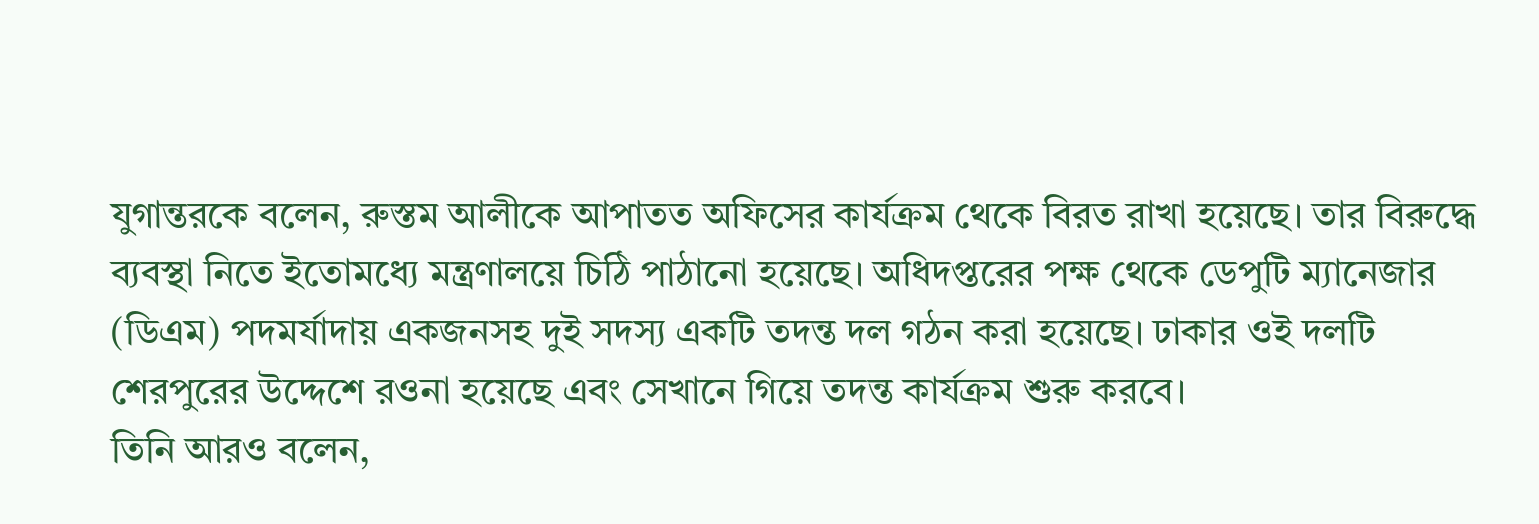যুগান্তরকে বলেন, রুস্তম আলীকে আপাতত অফিসের কার্যক্রম থেকে বিরত রাখা হয়েছে। তার বিরুদ্ধে ব্যবস্থা নিতে ইতোমধ্যে মন্ত্রণালয়ে চিঠি পাঠানো হয়েছে। অধিদপ্তরের পক্ষ থেকে ডেপুটি ম্যানেজার (ডিএম) পদমর্যাদায় একজনসহ দুই সদস্য একটি তদন্ত দল গঠন করা হয়েছে। ঢাকার ওই দলটি শেরপুরের উদ্দেশে রওনা হয়েছে এবং সেখানে গিয়ে তদন্ত কার্যক্রম শুরু করবে।
তিনি আরও বলেন,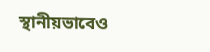স্থানীয়ভাবেও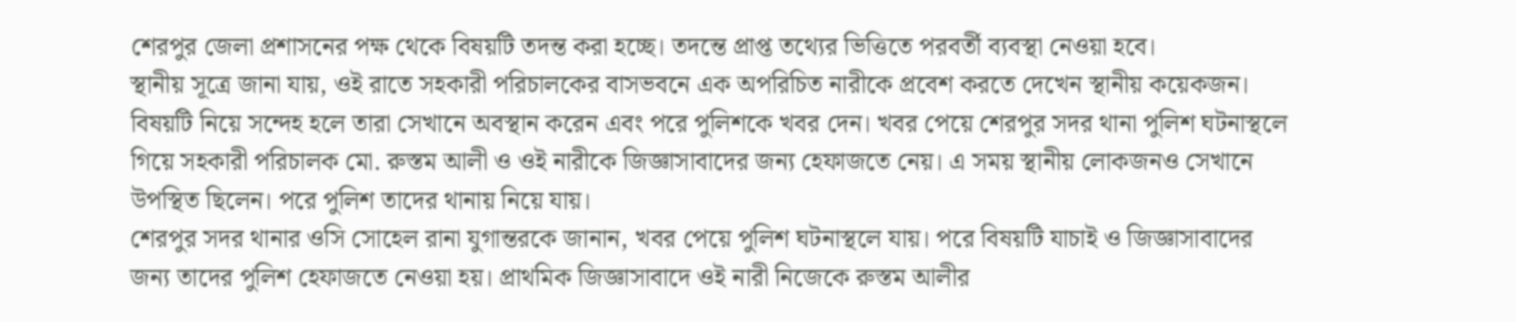শেরপুর জেলা প্রশাসনের পক্ষ থেকে বিষয়টি তদন্ত করা হচ্ছে। তদন্তে প্রাপ্ত তথ্যের ভিত্তিতে পরবর্তী ব্যবস্থা নেওয়া হবে।
স্থানীয় সূত্রে জানা যায়, ওই রাতে সহকারী পরিচালকের বাসভবনে এক অপরিচিত নারীকে প্রবেশ করতে দেখেন স্থানীয় কয়েকজন। বিষয়টি নিয়ে সন্দেহ হলে তারা সেখানে অবস্থান করেন এবং পরে পুলিশকে খবর দেন। খবর পেয়ে শেরপুর সদর থানা পুলিশ ঘটনাস্থলে গিয়ে সহকারী পরিচালক মো. রুস্তম আলী ও ওই নারীকে জিজ্ঞাসাবাদের জন্য হেফাজতে নেয়। এ সময় স্থানীয় লোকজনও সেখানে উপস্থিত ছিলেন। পরে পুলিশ তাদের থানায় নিয়ে যায়।
শেরপুর সদর থানার ওসি সোহেল রানা যুগান্তরকে জানান, খবর পেয়ে পুলিশ ঘটনাস্থলে যায়। পরে বিষয়টি যাচাই ও জিজ্ঞাসাবাদের জন্য তাদের পুলিশ হেফাজতে নেওয়া হয়। প্রাথমিক জিজ্ঞাসাবাদে ওই নারী নিজেকে রুস্তম আলীর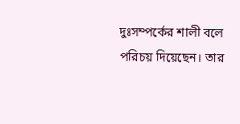দুঃসম্পর্কের শালী বলে পরিচয় দিয়েছেন। তার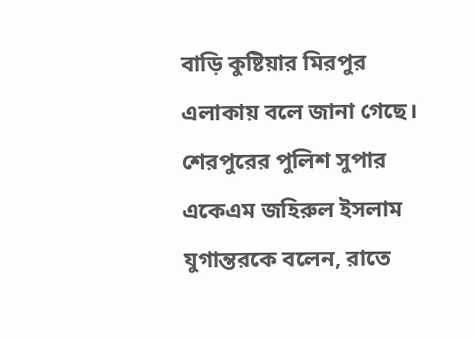বাড়ি কুষ্টিয়ার মিরপুর এলাকায় বলে জানা গেছে।
শেরপুরের পুলিশ সুপার একেএম জহিরুল ইসলাম যুগান্তরকে বলেন, রাতে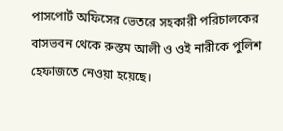পাসপোর্ট অফিসের ভেতরে সহকারী পরিচালকের বাসভবন থেকে রুস্তম আলী ও ওই নারীকে পুলিশ হেফাজতে নেওয়া হয়েছে।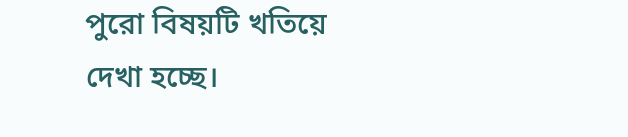পুরো বিষয়টি খতিয়ে দেখা হচ্ছে।